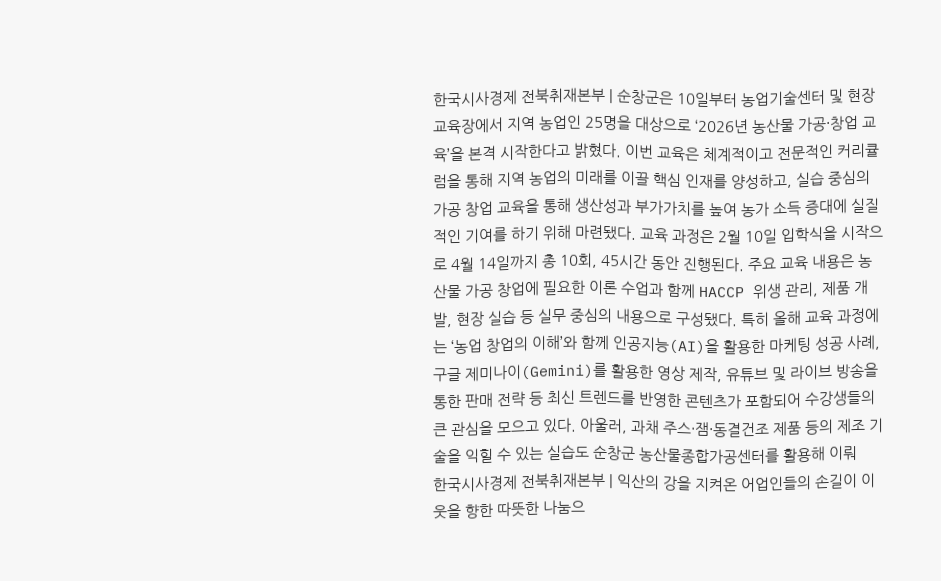한국시사경제 전북취재본부 | 순창군은 10일부터 농업기술센터 및 현장 교육장에서 지역 농업인 25명을 대상으로 ‘2026년 농산물 가공·창업 교육’을 본격 시작한다고 밝혔다. 이번 교육은 체계적이고 전문적인 커리큘럼을 통해 지역 농업의 미래를 이끌 핵심 인재를 양성하고, 실습 중심의 가공 창업 교육을 통해 생산성과 부가가치를 높여 농가 소득 증대에 실질적인 기여를 하기 위해 마련됐다. 교육 과정은 2월 10일 입학식을 시작으로 4월 14일까지 총 10회, 45시간 동안 진행된다. 주요 교육 내용은 농산물 가공 창업에 필요한 이론 수업과 함께 HACCP 위생 관리, 제품 개발, 현장 실습 등 실무 중심의 내용으로 구성됐다. 특히 올해 교육 과정에는 ‘농업 창업의 이해’와 함께 인공지능(AI)을 활용한 마케팅 성공 사례, 구글 제미나이(Gemini)를 활용한 영상 제작, 유튜브 및 라이브 방송을 통한 판매 전략 등 최신 트렌드를 반영한 콘텐츠가 포함되어 수강생들의 큰 관심을 모으고 있다. 아울러, 과채 주스·잼·동결건조 제품 등의 제조 기술을 익힐 수 있는 실습도 순창군 농산물종합가공센터를 활용해 이뤄
한국시사경제 전북취재본부 | 익산의 강을 지켜온 어업인들의 손길이 이웃을 향한 따뜻한 나눔으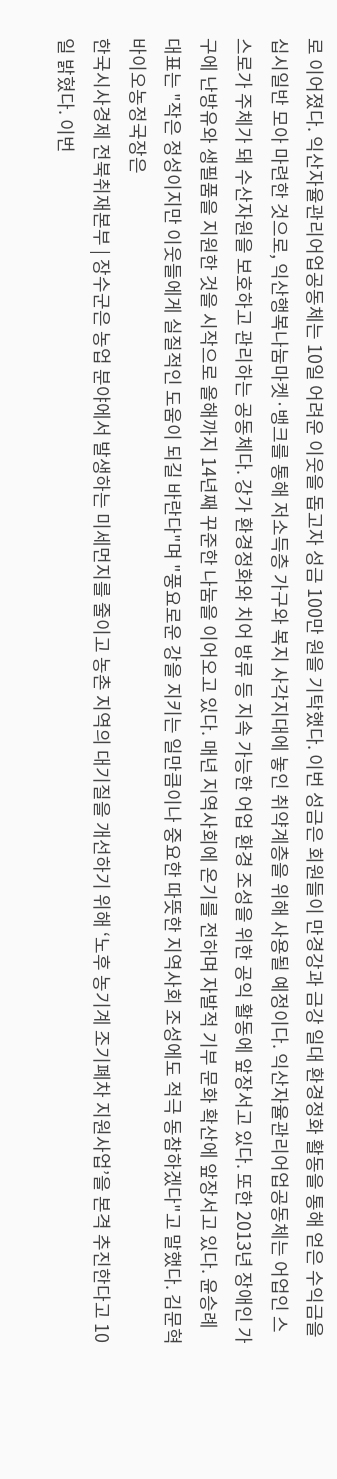로 이어졌다. 익산자율관리어업공동체는 10일 어려운 이웃을 돕고자 성금 100만 원을 기탁했다. 이번 성금은 회원들이 만경강과 금강 일대 환경정화 활동을 통해 얻은 수익금을 십시일반 모아 마련한 것으로, 익산행복나눔마켓·뱅크를 통해 저소득층 가구와 복지 사각지대에 놓인 취약계층을 위해 사용될 예정이다. 익산자율관리어업공동체는 어업인 스스로가 주체가 돼 수산자원을 보호하고 관리하는 공동체다. 강가 환경정화와 치어 방류 등 지속 가능한 어업 환경 조성을 위한 공익 활동에 앞장서고 있다. 또한 2013년 장애인 가구에 난방유와 생필품을 지원한 것을 시작으로 올해까지 14년째 꾸준한 나눔을 이어오고 있다. 매년 지역사회에 온기를 전하며 자발적 기부 문화 확산에 앞장서고 있다. 윤승례 대표는 "작은 정성이지만 이웃들에게 실질적인 도움이 되길 바란다"며 "풍요로운 강을 지키는 일만큼이나 중요한 따뜻한 지역사회 조성에도 적극 동참하겠다"고 말했다. 김문혁 바이오농정국장은
한국시사경제 전북취재본부 | 장수군은 농업 분야에서 발생하는 미세먼지를 줄이고 농촌 지역의 대기질을 개선하기 위해 ‘노후 농기계 조기폐차 지원사업’을 본격 추진한다고 10일 밝혔다. 이번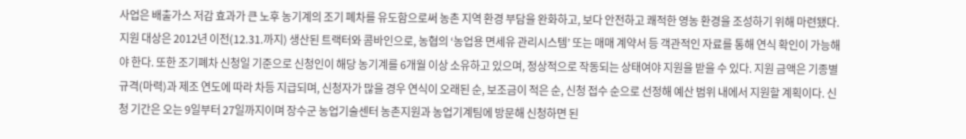사업은 배출가스 저감 효과가 큰 노후 농기계의 조기 폐차를 유도함으로써 농촌 지역 환경 부담을 완화하고, 보다 안전하고 쾌적한 영농 환경을 조성하기 위해 마련됐다. 지원 대상은 2012년 이전(12.31.까지) 생산된 트랙터와 콤바인으로, 농협의 ‘농업용 면세유 관리시스템’ 또는 매매 계약서 등 객관적인 자료를 통해 연식 확인이 가능해야 한다. 또한 조기폐차 신청일 기준으로 신청인이 해당 농기계를 6개월 이상 소유하고 있으며, 정상적으로 작동되는 상태여야 지원을 받을 수 있다. 지원 금액은 기종별 규격(마력)과 제조 연도에 따라 차등 지급되며, 신청자가 많을 경우 연식이 오래된 순, 보조금이 적은 순, 신청 접수 순으로 선정해 예산 범위 내에서 지원할 계획이다. 신청 기간은 오는 9일부터 27일까지이며 장수군 농업기술센터 농촌지원과 농업기계팀에 방문해 신청하면 된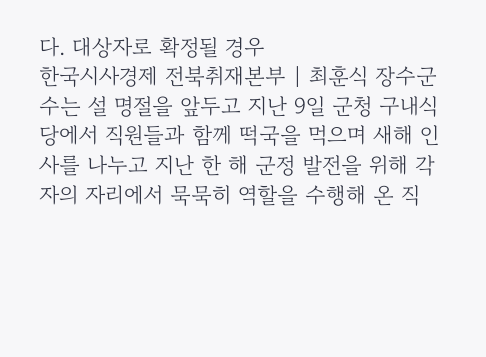다. 대상자로 확정될 경우
한국시사경제 전북취재본부 | 최훈식 장수군수는 설 명절을 앞두고 지난 9일 군청 구내식당에서 직원들과 함께 떡국을 먹으며 새해 인사를 나누고 지난 한 해 군정 발전을 위해 각자의 자리에서 묵묵히 역할을 수행해 온 직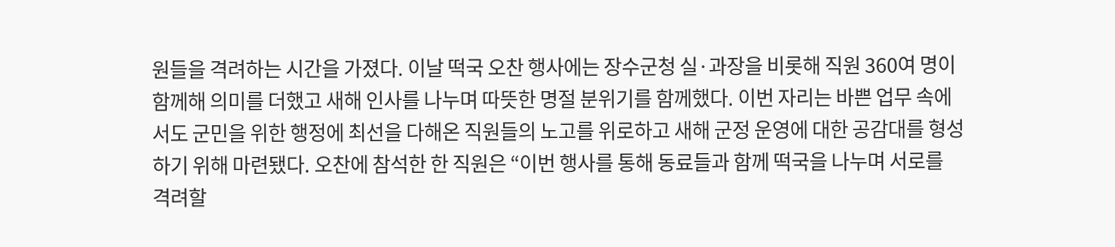원들을 격려하는 시간을 가졌다. 이날 떡국 오찬 행사에는 장수군청 실·과장을 비롯해 직원 360여 명이 함께해 의미를 더했고 새해 인사를 나누며 따뜻한 명절 분위기를 함께했다. 이번 자리는 바쁜 업무 속에서도 군민을 위한 행정에 최선을 다해온 직원들의 노고를 위로하고 새해 군정 운영에 대한 공감대를 형성하기 위해 마련됐다. 오찬에 참석한 한 직원은 “이번 행사를 통해 동료들과 함께 떡국을 나누며 서로를 격려할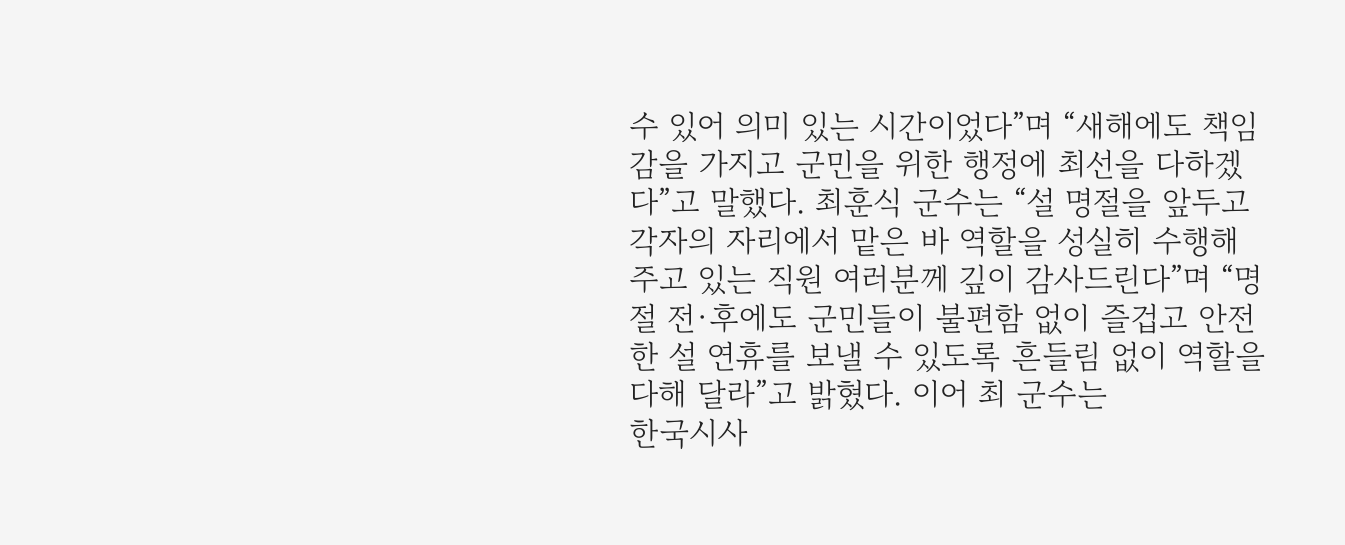수 있어 의미 있는 시간이었다”며 “새해에도 책임감을 가지고 군민을 위한 행정에 최선을 다하겠다”고 말했다. 최훈식 군수는 “설 명절을 앞두고 각자의 자리에서 맡은 바 역할을 성실히 수행해 주고 있는 직원 여러분께 깊이 감사드린다”며 “명절 전·후에도 군민들이 불편함 없이 즐겁고 안전한 설 연휴를 보낼 수 있도록 흔들림 없이 역할을 다해 달라”고 밝혔다. 이어 최 군수는
한국시사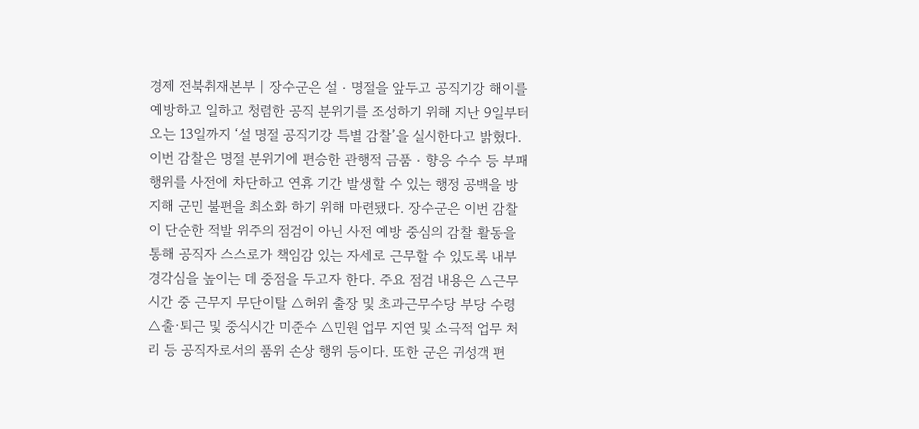경제 전북취재본부 | 장수군은 설‧명절을 앞두고 공직기강 해이를 예방하고 일하고 청렴한 공직 분위기를 조성하기 위해 지난 9일부터 오는 13일까지 ‘설 명절 공직기강 특별 감찰’을 실시한다고 밝혔다. 이번 감찰은 명절 분위기에 편승한 관행적 금품‧향응 수수 등 부패 행위를 사전에 차단하고 연휴 기간 발생할 수 있는 행정 공백을 방지해 군민 불편을 최소화 하기 위해 마련됐다. 장수군은 이번 감찰이 단순한 적발 위주의 점검이 아닌 사전 예방 중심의 감찰 활동을 통해 공직자 스스로가 책임감 있는 자세로 근무할 수 있도록 내부 경각심을 높이는 데 중점을 두고자 한다. 주요 점검 내용은 △근무시간 중 근무지 무단이탈 △허위 출장 및 초과근무수당 부당 수령 △출·퇴근 및 중식시간 미준수 △민원 업무 지연 및 소극적 업무 처리 등 공직자로서의 품위 손상 행위 등이다. 또한 군은 귀성객 편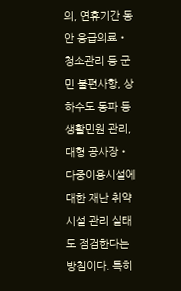의, 연휴기간 동안 응급의료‧청소관리 등 군민 불편사항, 상하수도 동파 등 생활민원 관리, 대형 공사장‧다중이용시설에 대한 재난 취약시설 관리 실태도 점검한다는 방침이다. 특히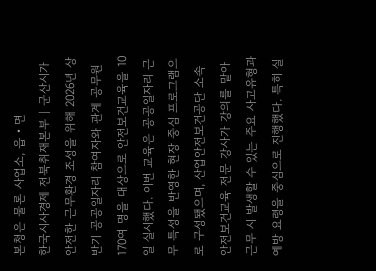본청은 물론 사업소, 읍‧면
한국시사경제 전북취재본부 | 군산시가 안전한 근무환경 조성을 위해 2026년 상반기 공공일자리 참여자와 관계 공무원 170여 명을 대상으로 안전보건교육을 10일 실시했다. 이번 교육은 공공일자리 근무 특성을 반영한 현장 중심 프로그램으로 구성됐으며, 산업안전보건공단 소속 안전보건교육 전문 강사가 강의를 맡아 근무 시 발생할 수 있는 주요 사고유형과 예방 요령을 중심으로 진행했다. 특히 실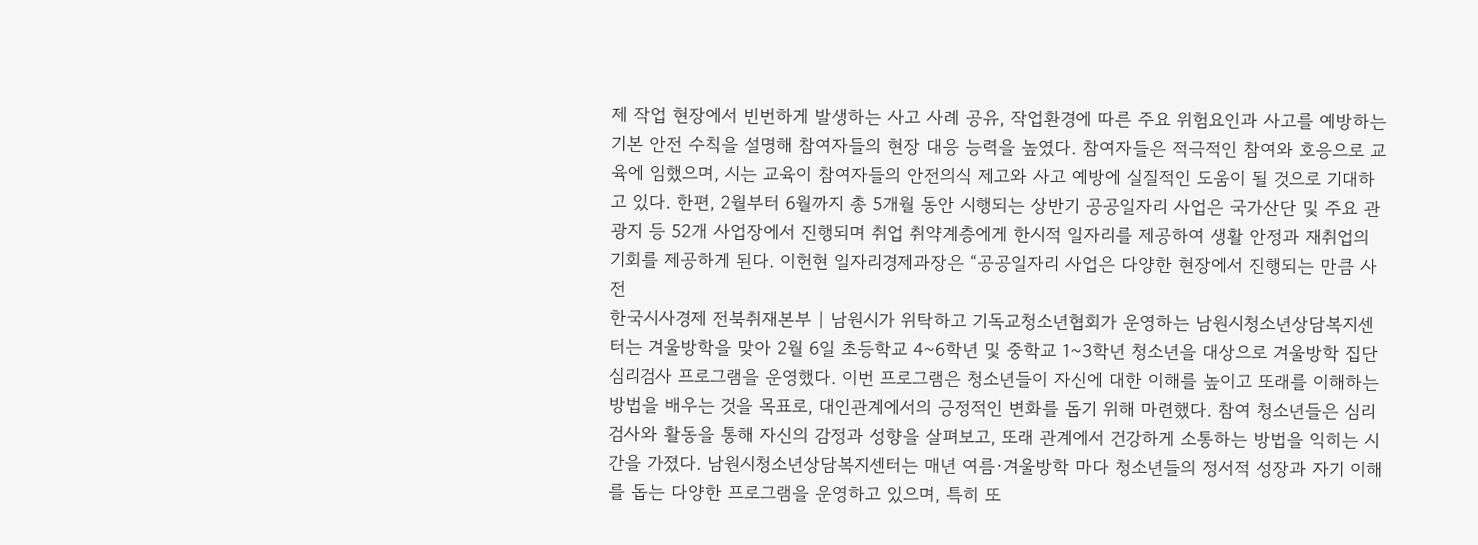제 작업 현장에서 빈번하게 발생하는 사고 사례 공유, 작업환경에 따른 주요 위험요인과 사고를 예방하는 기본 안전 수칙을 설명해 참여자들의 현장 대응 능력을 높였다. 참여자들은 적극적인 참여와 호응으로 교육에 임했으며, 시는 교육이 참여자들의 안전의식 제고와 사고 예방에 실질적인 도움이 될 것으로 기대하고 있다. 한편, 2월부터 6월까지 총 5개월 동안 시행되는 상반기 공공일자리 사업은 국가산단 및 주요 관광지 등 52개 사업장에서 진행되며 취업 취약계층에게 한시적 일자리를 제공하여 생활 안정과 재취업의 기회를 제공하게 된다. 이헌현 일자리경제과장은 “공공일자리 사업은 다양한 현장에서 진행되는 만큼 사전
한국시사경제 전북취재본부 | 남원시가 위탁하고 기독교청소년협회가 운영하는 남원시청소년상담복지센터는 겨울방학을 맞아 2월 6일 초등학교 4~6학년 및 중학교 1~3학년 청소년을 대상으로 겨울방학 집단심리검사 프로그램을 운영했다. 이번 프로그램은 청소년들이 자신에 대한 이해를 높이고 또래를 이해하는 방법을 배우는 것을 목표로, 대인관계에서의 긍정적인 변화를 돕기 위해 마련했다. 참여 청소년들은 심리검사와 활동을 통해 자신의 감정과 성향을 살펴보고, 또래 관계에서 건강하게 소통하는 방법을 익히는 시간을 가졌다. 남원시청소년상담복지센터는 매년 여름·겨울방학 마다 청소년들의 정서적 성장과 자기 이해를 돕는 다양한 프로그램을 운영하고 있으며, 특히 또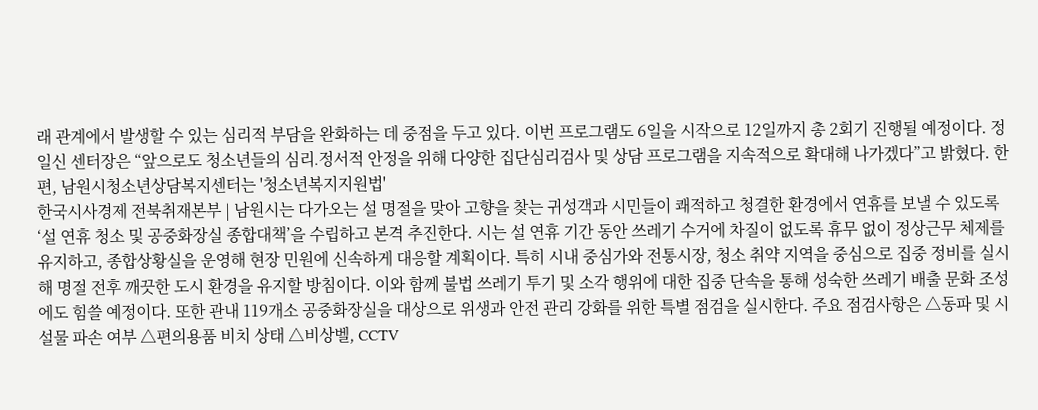래 관계에서 발생할 수 있는 심리적 부담을 완화하는 데 중점을 두고 있다. 이번 프로그램도 6일을 시작으로 12일까지 총 2회기 진행될 예정이다. 정일신 센터장은 “앞으로도 청소년들의 심리․정서적 안정을 위해 다양한 집단심리검사 및 상담 프로그램을 지속적으로 확대해 나가겠다”고 밝혔다. 한편, 남원시청소년상담복지센터는 '청소년복지지원법'
한국시사경제 전북취재본부 | 남원시는 다가오는 설 명절을 맞아 고향을 찾는 귀성객과 시민들이 쾌적하고 청결한 환경에서 연휴를 보낼 수 있도록 ‘설 연휴 청소 및 공중화장실 종합대책’을 수립하고 본격 추진한다. 시는 설 연휴 기간 동안 쓰레기 수거에 차질이 없도록 휴무 없이 정상근무 체제를 유지하고, 종합상황실을 운영해 현장 민원에 신속하게 대응할 계획이다. 특히 시내 중심가와 전통시장, 청소 취약 지역을 중심으로 집중 정비를 실시해 명절 전후 깨끗한 도시 환경을 유지할 방침이다. 이와 함께 불법 쓰레기 투기 및 소각 행위에 대한 집중 단속을 통해 성숙한 쓰레기 배출 문화 조성에도 힘쓸 예정이다. 또한 관내 119개소 공중화장실을 대상으로 위생과 안전 관리 강화를 위한 특별 점검을 실시한다. 주요 점검사항은 △동파 및 시설물 파손 여부 △편의용품 비치 상태 △비상벨, CCTV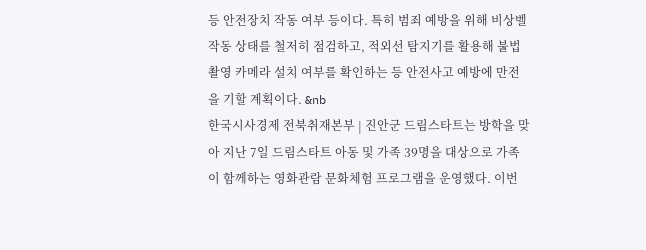등 안전장치 작동 여부 등이다. 특히 범죄 예방을 위해 비상벨 작동 상태를 철저히 점검하고, 적외선 탐지기를 활용해 불법촬영 카메라 설치 여부를 확인하는 등 안전사고 예방에 만전을 기할 계획이다. &nb
한국시사경제 전북취재본부 | 진안군 드림스타트는 방학을 맞아 지난 7일 드림스타트 아동 및 가족 39명을 대상으로 가족이 함께하는 영화관람 문화체험 프로그램을 운영했다. 이번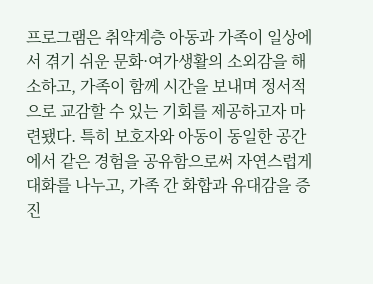프로그램은 취약계층 아동과 가족이 일상에서 겪기 쉬운 문화·여가생활의 소외감을 해소하고, 가족이 함께 시간을 보내며 정서적으로 교감할 수 있는 기회를 제공하고자 마련됐다. 특히 보호자와 아동이 동일한 공간에서 같은 경험을 공유함으로써 자연스럽게 대화를 나누고, 가족 간 화합과 유대감을 증진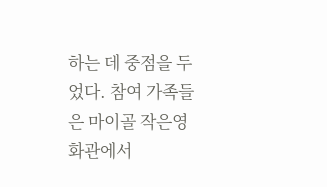하는 데 중점을 두었다. 참여 가족들은 마이골 작은영화관에서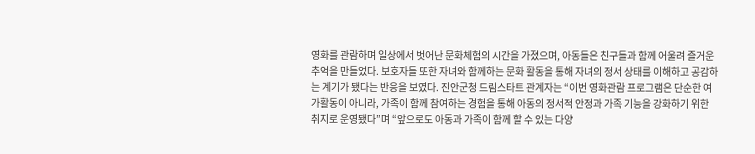영화를 관람하며 일상에서 벗어난 문화체험의 시간을 가졌으며, 아동들은 친구들과 함께 어울려 즐거운 추억을 만들었다. 보호자들 또한 자녀와 함께하는 문화 활동을 통해 자녀의 정서 상태를 이해하고 공감하는 계기가 됐다는 반응을 보였다. 진안군청 드림스타트 관계자는 “이번 영화관람 프로그램은 단순한 여가활동이 아니라, 가족이 함께 참여하는 경험을 통해 아동의 정서적 안정과 가족 기능을 강화하기 위한 취지로 운영됐다”며 “앞으로도 아동과 가족이 함께 할 수 있는 다양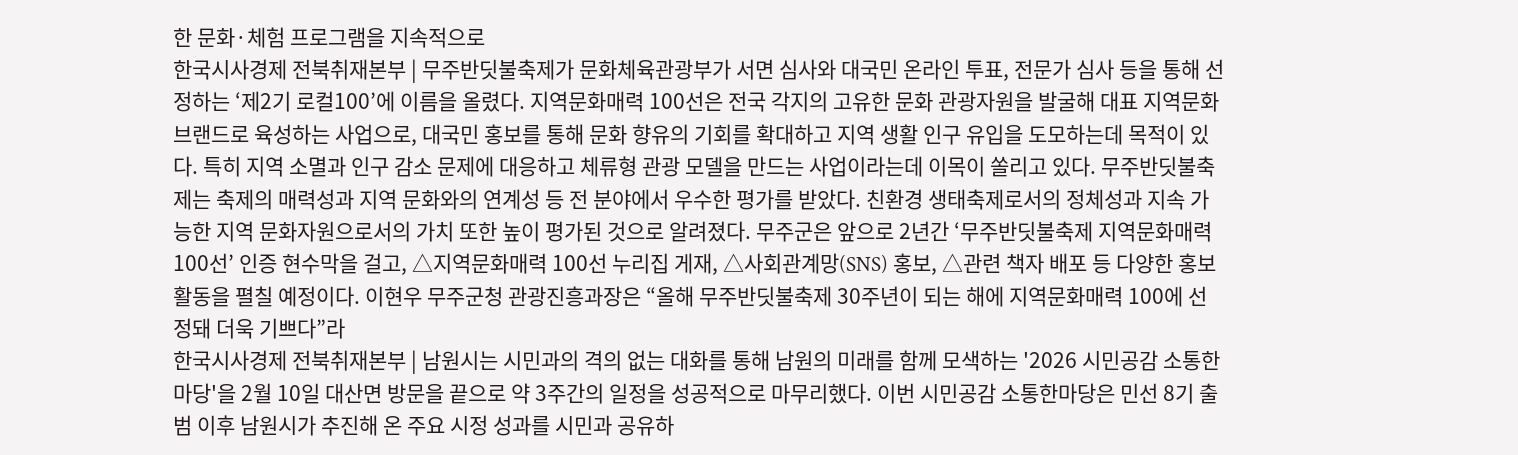한 문화·체험 프로그램을 지속적으로
한국시사경제 전북취재본부 | 무주반딧불축제가 문화체육관광부가 서면 심사와 대국민 온라인 투표, 전문가 심사 등을 통해 선정하는 ‘제2기 로컬100’에 이름을 올렸다. 지역문화매력 100선은 전국 각지의 고유한 문화 관광자원을 발굴해 대표 지역문화 브랜드로 육성하는 사업으로, 대국민 홍보를 통해 문화 향유의 기회를 확대하고 지역 생활 인구 유입을 도모하는데 목적이 있다. 특히 지역 소멸과 인구 감소 문제에 대응하고 체류형 관광 모델을 만드는 사업이라는데 이목이 쏠리고 있다. 무주반딧불축제는 축제의 매력성과 지역 문화와의 연계성 등 전 분야에서 우수한 평가를 받았다. 친환경 생태축제로서의 정체성과 지속 가능한 지역 문화자원으로서의 가치 또한 높이 평가된 것으로 알려졌다. 무주군은 앞으로 2년간 ‘무주반딧불축제 지역문화매력 100선’ 인증 현수막을 걸고, △지역문화매력 100선 누리집 게재, △사회관계망(SNS) 홍보, △관련 책자 배포 등 다양한 홍보 활동을 펼칠 예정이다. 이현우 무주군청 관광진흥과장은 “올해 무주반딧불축제 30주년이 되는 해에 지역문화매력 100에 선정돼 더욱 기쁘다”라
한국시사경제 전북취재본부 | 남원시는 시민과의 격의 없는 대화를 통해 남원의 미래를 함께 모색하는 '2026 시민공감 소통한마당'을 2월 10일 대산면 방문을 끝으로 약 3주간의 일정을 성공적으로 마무리했다. 이번 시민공감 소통한마당은 민선 8기 출범 이후 남원시가 추진해 온 주요 시정 성과를 시민과 공유하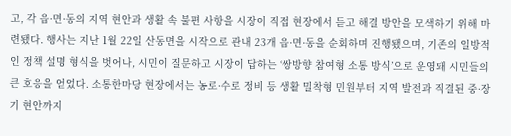고, 각 읍·면·동의 지역 현안과 생활 속 불편 사항을 시장이 직접 현장에서 듣고 해결 방안을 모색하기 위해 마련됐다. 행사는 지난 1월 22일 산동면을 시작으로 관내 23개 읍·면·동을 순회하며 진행됐으며, 기존의 일방적인 정책 설명 형식을 벗어나, 시민이 질문하고 시장이 답하는 ‘쌍방향 참여형 소통 방식’으로 운영돼 시민들의 큰 호응을 얻었다. 소통한마당 현장에서는 농로·수로 정비 등 생활 밀착형 민원부터 지역 발전과 직결된 중·장기 현안까지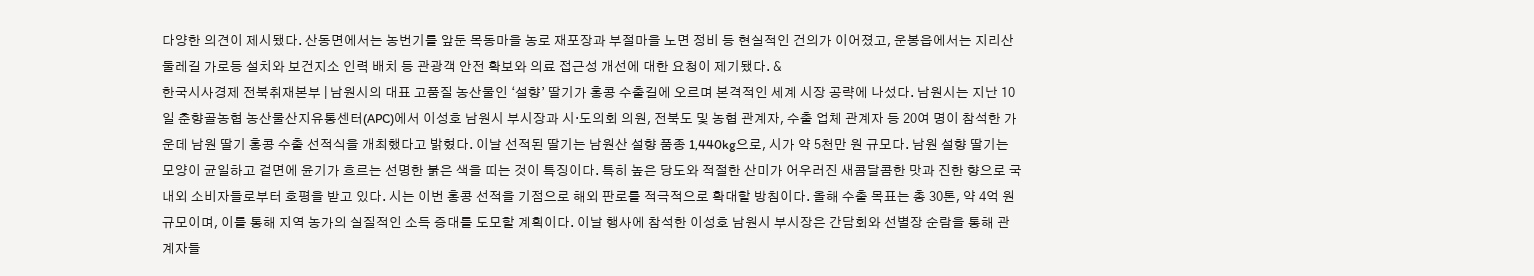다양한 의견이 제시됐다. 산동면에서는 농번기를 앞둔 목동마을 농로 재포장과 부절마을 노면 정비 등 현실적인 건의가 이어졌고, 운봉읍에서는 지리산 둘레길 가로등 설치와 보건지소 인력 배치 등 관광객 안전 확보와 의료 접근성 개선에 대한 요청이 제기됐다. &
한국시사경제 전북취재본부 | 남원시의 대표 고품질 농산물인 ‘설향’ 딸기가 홍콩 수출길에 오르며 본격적인 세계 시장 공략에 나섰다. 남원시는 지난 10일 춘향골농협 농산물산지유통센터(APC)에서 이성호 남원시 부시장과 시‧도의회 의원, 전북도 및 농협 관계자, 수출 업체 관계자 등 20여 명이 참석한 가운데 남원 딸기 홍콩 수출 선적식을 개최했다고 밝혔다. 이날 선적된 딸기는 남원산 설향 품종 1,440kg으로, 시가 약 5천만 원 규모다. 남원 설향 딸기는 모양이 균일하고 겉면에 윤기가 흐르는 선명한 붉은 색을 띠는 것이 특징이다. 특히 높은 당도와 적절한 산미가 어우러진 새콤달콤한 맛과 진한 향으로 국내외 소비자들로부터 호평을 받고 있다. 시는 이번 홍콩 선적을 기점으로 해외 판로를 적극적으로 확대할 방침이다. 올해 수출 목표는 총 30톤, 약 4억 원 규모이며, 이를 통해 지역 농가의 실질적인 소득 증대를 도모할 계획이다. 이날 행사에 참석한 이성호 남원시 부시장은 간담회와 선별장 순람을 통해 관계자들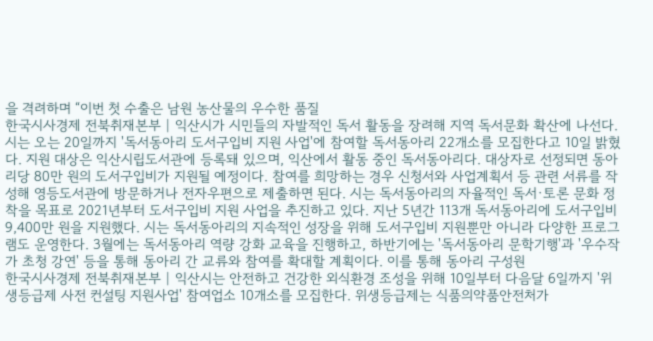을 격려하며 “이번 첫 수출은 남원 농산물의 우수한 품질
한국시사경제 전북취재본부 | 익산시가 시민들의 자발적인 독서 활동을 장려해 지역 독서문화 확산에 나선다. 시는 오는 20일까지 '독서동아리 도서구입비 지원 사업'에 참여할 독서동아리 22개소를 모집한다고 10일 밝혔다. 지원 대상은 익산시립도서관에 등록돼 있으며, 익산에서 활동 중인 독서동아리다. 대상자로 선정되면 동아리당 80만 원의 도서구입비가 지원될 예정이다. 참여를 희망하는 경우 신청서와 사업계획서 등 관련 서류를 작성해 영등도서관에 방문하거나 전자우편으로 제출하면 된다. 시는 독서동아리의 자율적인 독서·토론 문화 정착을 목표로 2021년부터 도서구입비 지원 사업을 추진하고 있다. 지난 5년간 113개 독서동아리에 도서구입비 9,400만 원을 지원했다. 시는 독서동아리의 지속적인 성장을 위해 도서구입비 지원뿐만 아니라 다양한 프로그램도 운영한다. 3월에는 독서동아리 역량 강화 교육을 진행하고, 하반기에는 '독서동아리 문학기행'과 '우수작가 초청 강연' 등을 통해 동아리 간 교류와 참여를 확대할 계획이다. 이를 통해 동아리 구성원
한국시사경제 전북취재본부 | 익산시는 안전하고 건강한 외식환경 조성을 위해 10일부터 다음달 6일까지 '위생등급제 사전 컨설팅 지원사업' 참여업소 10개소를 모집한다. 위생등급제는 식품의약품안전처가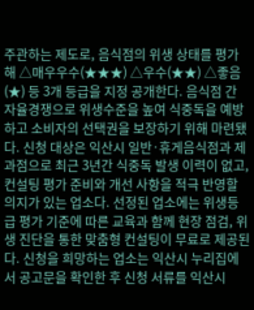주관하는 제도로, 음식점의 위생 상태를 평가해 △매우우수(★★★) △우수(★★) △좋음(★) 등 3개 등급을 지정 공개한다. 음식점 간 자율경쟁으로 위생수준을 높여 식중독을 예방하고 소비자의 선택권을 보장하기 위해 마련됐다. 신청 대상은 익산시 일반·휴게음식점과 제과점으로 최근 3년간 식중독 발생 이력이 없고, 컨설팅 평가 준비와 개선 사항을 적극 반영할 의지가 있는 업소다. 선정된 업소에는 위생등급 평가 기준에 따른 교육과 함께 현장 점검, 위생 진단을 통한 맞춤형 컨설팅이 무료로 제공된다. 신청을 희망하는 업소는 익산시 누리집에서 공고문을 확인한 후 신청 서류를 익산시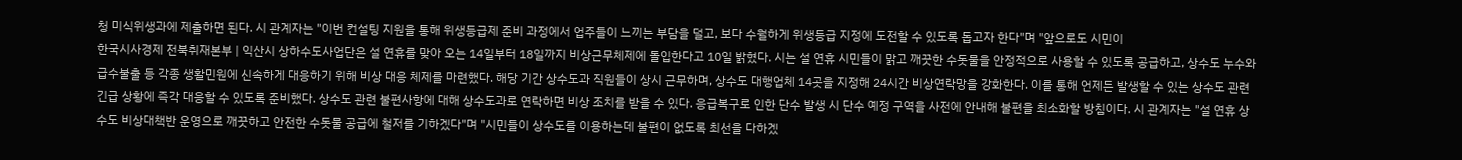청 미식위생과에 제출하면 된다. 시 관계자는 "이번 컨설팅 지원을 통해 위생등급제 준비 과정에서 업주들이 느끼는 부담을 덜고, 보다 수월하게 위생등급 지정에 도전할 수 있도록 돕고자 한다"며 "앞으로도 시민이
한국시사경제 전북취재본부 | 익산시 상하수도사업단은 설 연휴를 맞아 오는 14일부터 18일까지 비상근무체제에 돌입한다고 10일 밝혔다. 시는 설 연휴 시민들이 맑고 깨끗한 수돗물을 안정적으로 사용할 수 있도록 공급하고, 상수도 누수와 급수불출 등 각종 생활민원에 신속하게 대응하기 위해 비상 대응 체제를 마련했다. 해당 기간 상수도과 직원들이 상시 근무하며, 상수도 대행업체 14곳을 지정해 24시간 비상연락망을 강화한다. 이를 통해 언제든 발생할 수 있는 상수도 관련 긴급 상황에 즉각 대응할 수 있도록 준비했다. 상수도 관련 불편사항에 대해 상수도과로 연락하면 비상 조치를 받을 수 있다. 응급복구로 인한 단수 발생 시 단수 예정 구역을 사전에 안내해 불편을 최소화할 방침이다. 시 관계자는 "설 연휴 상수도 비상대책반 운영으로 깨끗하고 안전한 수돗물 공급에 철저를 기하겠다"며 "시민들이 상수도를 이용하는데 불편이 없도록 최선을 다하겠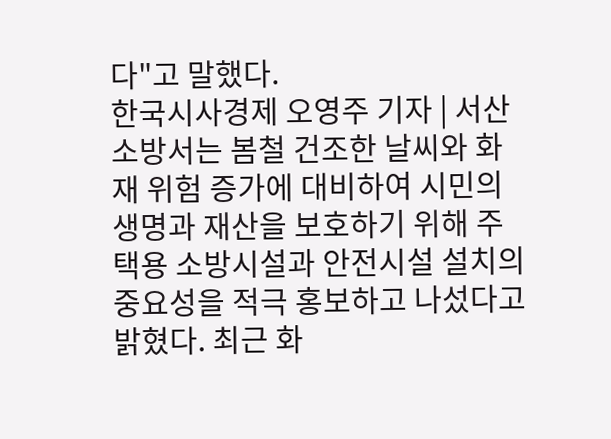다"고 말했다.
한국시사경제 오영주 기자 | 서산소방서는 봄철 건조한 날씨와 화재 위험 증가에 대비하여 시민의 생명과 재산을 보호하기 위해 주택용 소방시설과 안전시설 설치의 중요성을 적극 홍보하고 나섰다고 밝혔다. 최근 화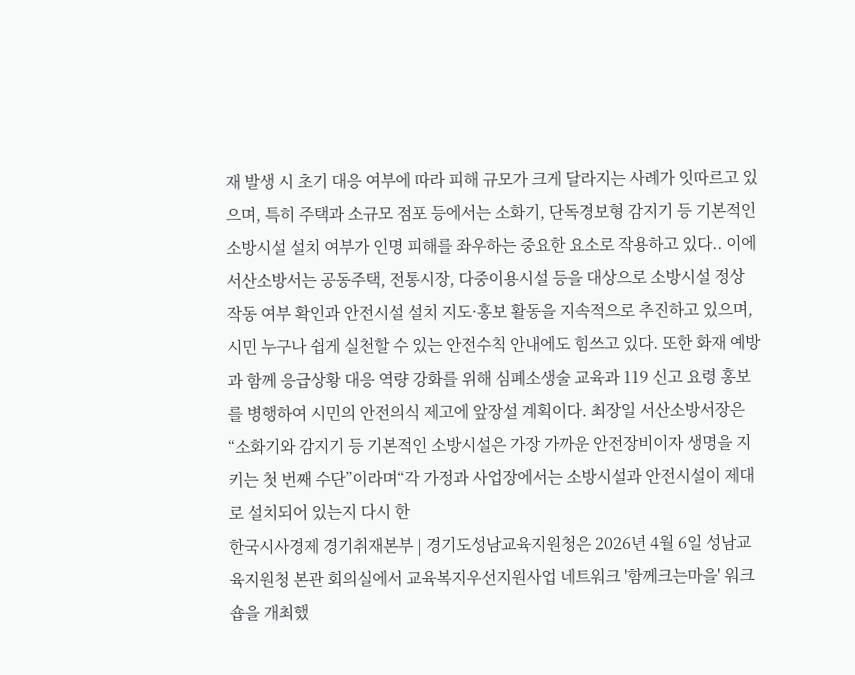재 발생 시 초기 대응 여부에 따라 피해 규모가 크게 달라지는 사례가 잇따르고 있으며, 특히 주택과 소규모 점포 등에서는 소화기, 단독경보형 감지기 등 기본적인 소방시설 설치 여부가 인명 피해를 좌우하는 중요한 요소로 작용하고 있다.. 이에 서산소방서는 공동주택, 전통시장, 다중이용시설 등을 대상으로 소방시설 정상 작동 여부 확인과 안전시설 설치 지도·홍보 활동을 지속적으로 추진하고 있으며, 시민 누구나 쉽게 실천할 수 있는 안전수칙 안내에도 힘쓰고 있다. 또한 화재 예방과 함께 응급상황 대응 역량 강화를 위해 심폐소생술 교육과 119 신고 요령 홍보를 병행하여 시민의 안전의식 제고에 앞장설 계획이다. 최장일 서산소방서장은“소화기와 감지기 등 기본적인 소방시설은 가장 가까운 안전장비이자 생명을 지키는 첫 번째 수단”이라며“각 가정과 사업장에서는 소방시설과 안전시설이 제대로 설치되어 있는지 다시 한
한국시사경제 경기취재본부 | 경기도성남교육지원청은 2026년 4월 6일 성남교육지원청 본관 회의실에서 교육복지우선지원사업 네트워크 '함께크는마을' 워크숍을 개최했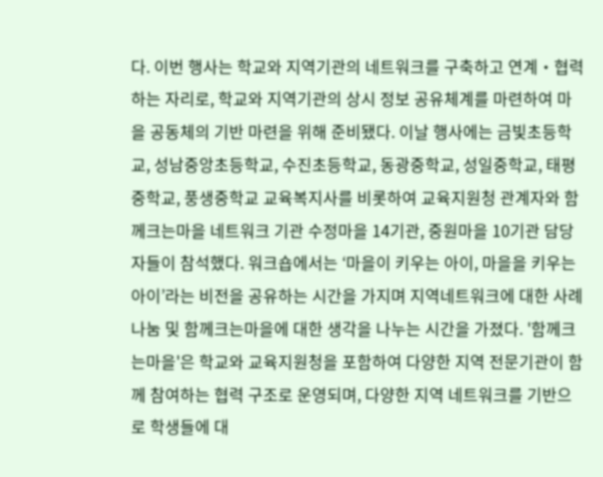다. 이번 행사는 학교와 지역기관의 네트워크를 구축하고 연계‧협력하는 자리로, 학교와 지역기관의 상시 정보 공유체계를 마련하여 마을 공동체의 기반 마련을 위해 준비됐다. 이날 행사에는 금빛초등학교, 성남중앙초등학교, 수진초등학교, 동광중학교, 성일중학교, 태평중학교, 풍생중학교 교육복지사를 비롯하여 교육지원청 관계자와 함께크는마을 네트워크 기관 수정마을 14기관, 중원마을 10기관 담당자들이 참석했다. 워크숍에서는 ‘마을이 키우는 아이, 마을을 키우는 아이’라는 비전을 공유하는 시간을 가지며 지역네트워크에 대한 사례 나눔 및 함께크는마을에 대한 생각을 나누는 시간을 가졌다. '함께크는마을'은 학교와 교육지원청을 포함하여 다양한 지역 전문기관이 함께 참여하는 협력 구조로 운영되며, 다양한 지역 네트워크를 기반으로 학생들에 대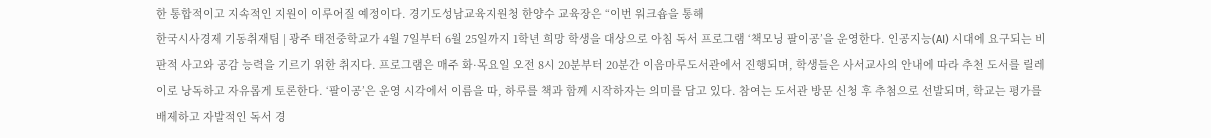한 통합적이고 지속적인 지원이 이루어질 예정이다. 경기도성남교육지원청 한양수 교육장은 “이번 워크숍을 통해
한국시사경제 기동취재팀 | 광주 태전중학교가 4월 7일부터 6월 25일까지 1학년 희망 학생을 대상으로 아침 독서 프로그램 ‘책모닝 팔이공’을 운영한다. 인공지능(AI) 시대에 요구되는 비판적 사고와 공감 능력을 기르기 위한 취지다. 프로그램은 매주 화·목요일 오전 8시 20분부터 20분간 이음마루도서관에서 진행되며, 학생들은 사서교사의 안내에 따라 추천 도서를 릴레이로 낭독하고 자유롭게 토론한다. ‘팔이공’은 운영 시각에서 이름을 따, 하루를 책과 함께 시작하자는 의미를 담고 있다. 참여는 도서관 방문 신청 후 추첨으로 선발되며, 학교는 평가를 배제하고 자발적인 독서 경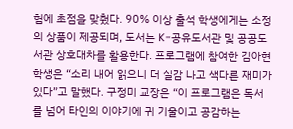험에 초점을 맞췄다. 90% 이상 출석 학생에게는 소정의 상품이 제공되며, 도서는 K-공유도서관 및 공공도서관 상호대차를 활용한다. 프로그램에 참여한 김아현 학생은 “소리 내어 읽으니 더 실감 나고 색다른 재미가 있다”고 말했다. 구정미 교장은 “이 프로그램은 독서를 넘어 타인의 이야기에 귀 기울이고 공감하는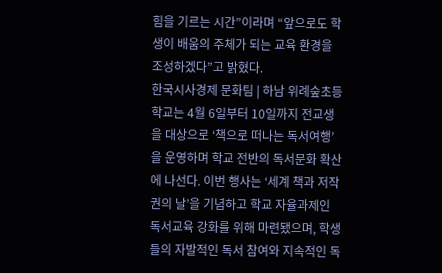힘을 기르는 시간”이라며 “앞으로도 학생이 배움의 주체가 되는 교육 환경을 조성하겠다”고 밝혔다.
한국시사경제 문화팀 | 하남 위례숲초등학교는 4월 6일부터 10일까지 전교생을 대상으로 ‘책으로 떠나는 독서여행’을 운영하며 학교 전반의 독서문화 확산에 나선다. 이번 행사는 ‘세계 책과 저작권의 날’을 기념하고 학교 자율과제인 독서교육 강화를 위해 마련됐으며, 학생들의 자발적인 독서 참여와 지속적인 독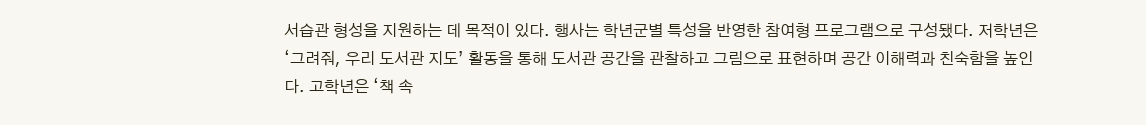서습관 형성을 지원하는 데 목적이 있다. 행사는 학년군별 특성을 반영한 참여형 프로그램으로 구성됐다. 저학년은 ‘그려줘, 우리 도서관 지도’ 활동을 통해 도서관 공간을 관찰하고 그림으로 표현하며 공간 이해력과 친숙함을 높인다. 고학년은 ‘책 속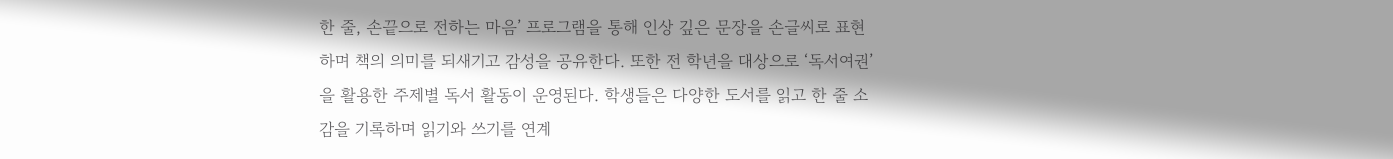한 줄, 손끝으로 전하는 마음’ 프로그램을 통해 인상 깊은 문장을 손글씨로 표현하며 책의 의미를 되새기고 감성을 공유한다. 또한 전 학년을 대상으로 ‘독서여권’을 활용한 주제별 독서 활동이 운영된다. 학생들은 다양한 도서를 읽고 한 줄 소감을 기록하며 읽기와 쓰기를 연계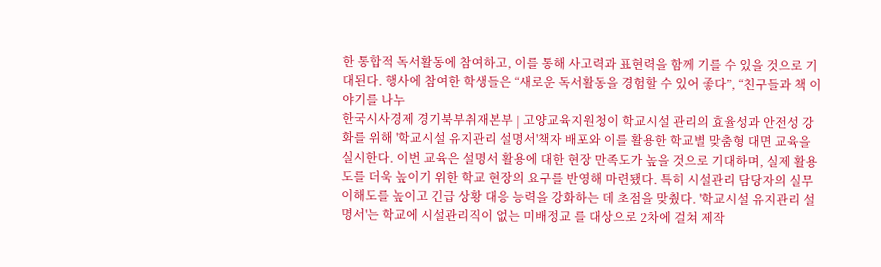한 통합적 독서활동에 참여하고, 이를 통해 사고력과 표현력을 함께 기를 수 있을 것으로 기대된다. 행사에 참여한 학생들은 “새로운 독서활동을 경험할 수 있어 좋다”, “친구들과 책 이야기를 나누
한국시사경제 경기북부취재본부 | 고양교육지원청이 학교시설 관리의 효율성과 안전성 강화를 위해 '학교시설 유지관리 설명서'책자 배포와 이를 활용한 학교별 맞춤형 대면 교육을 실시한다. 이번 교육은 설명서 활용에 대한 현장 만족도가 높을 것으로 기대하며, 실제 활용도를 더욱 높이기 위한 학교 현장의 요구를 반영해 마련됐다. 특히 시설관리 담당자의 실무 이해도를 높이고 긴급 상황 대응 능력을 강화하는 데 초점을 맞췄다. '학교시설 유지관리 설명서'는 학교에 시설관리직이 없는 미배정교 를 대상으로 2차에 걸쳐 제작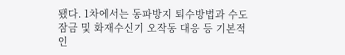됐다. 1차에서는 동파방지 퇴수방법과 수도 잠금 및 화재수신기 오작동 대응 등 기본적인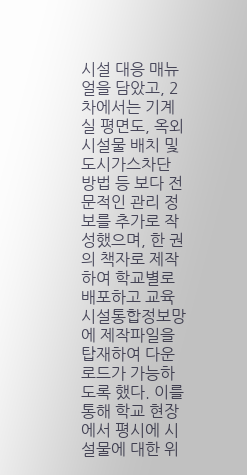시설 대응 매뉴얼을 담았고, 2차에서는 기계실 평면도, 옥외 시설물 배치 및 도시가스차단 방법 등 보다 전문적인 관리 정보를 추가로 작성했으며, 한 권의 책자로 제작하여 학교별로 배포하고 교육시설통합정보망에 제작파일을 탑재하여 다운로드가 가능하도록 했다. 이를 통해 학교 현장에서 평시에 시설물에 대한 위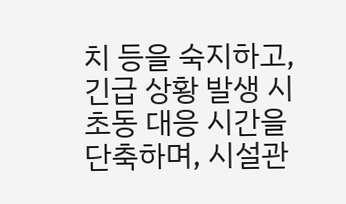치 등을 숙지하고, 긴급 상황 발생 시 초동 대응 시간을 단축하며, 시설관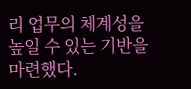리 업무의 체계성을 높일 수 있는 기반을 마련했다.